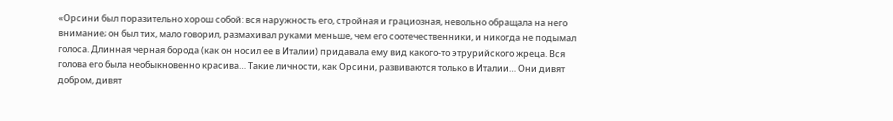«Орсини был поразительно хорош собой: вся наружность его, стройная и грациозная, невольно обращала на него внимание; он был тих, мало говорил, размахивал руками меньше, чем его соотечественники, и никогда не подымал голоса. Длинная черная борода (как он носил ее в Италии) придавала ему вид какого-то этрурийского жреца. Вся голова его была необыкновенно красива… Такие личности, как Орсини, развиваются только в Италии… Они дивят добром, дивят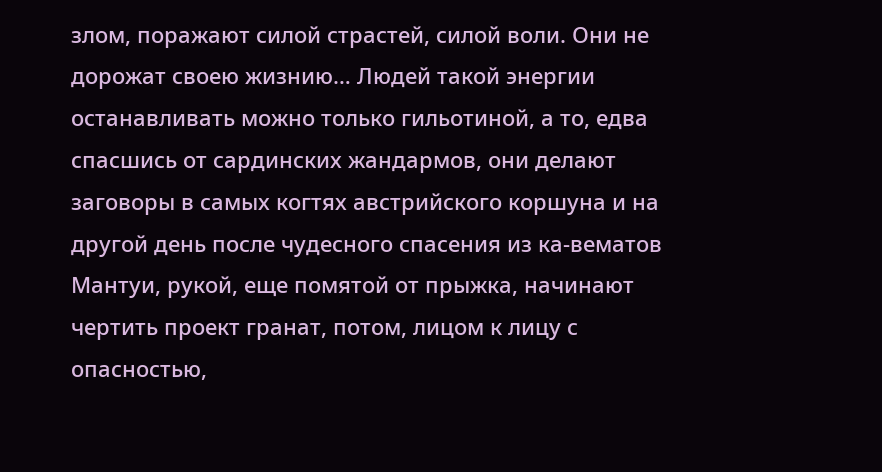злом, поражают силой страстей, силой воли. Они не дорожат своею жизнию… Людей такой энергии останавливать можно только гильотиной, а то, едва спасшись от сардинских жандармов, они делают заговоры в самых когтях австрийского коршуна и на другой день после чудесного спасения из ка-вематов Мантуи, рукой, еще помятой от прыжка, начинают чертить проект гранат, потом, лицом к лицу с опасностью,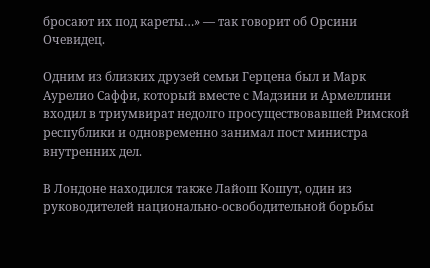бросают их под кареты…» — так говорит об Орсини Очевидец.

Одним из близких друзей семьи Герцена был и Марк Аурелио Саффи, который вместе с Мадзини и Армеллини входил в триумвират недолго просуществовавшей Римской республики и одновременно занимал пост министра внутренних дел.

В Лондоне находился также Лайош Кошут, один из руководителей национально-освободительной борьбы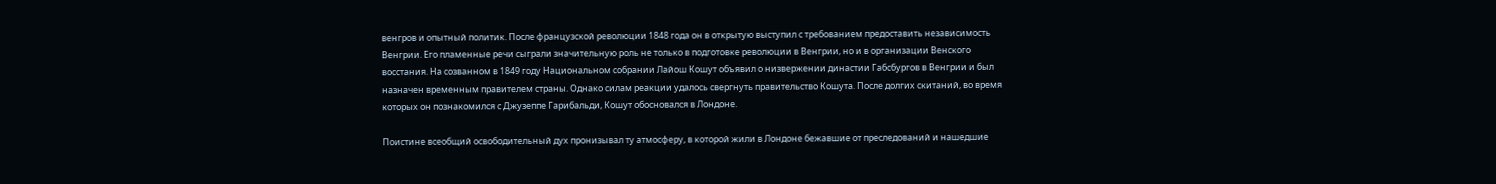венгров и опытный политик. После французской революции 1848 года он в открытую выступил с требованием предоставить независимость Венгрии. Его пламенные речи сыграли значительную роль не только в подготовке революции в Венгрии, но и в организации Венского восстания. На созванном в 1849 году Национальном собрании Лайош Кошут объявил о низвержении династии Габсбургов в Венгрии и был назначен временным правителем страны. Однако силам реакции удалось свергнуть правительство Кошута. После долгих скитаний, во время которых он познакомился с Джузеппе Гарибальди, Кошут обосновался в Лондоне.

Поистине всеобщий освободительный дух пронизывал ту атмосферу, в которой жили в Лондоне бежавшие от преследований и нашедшие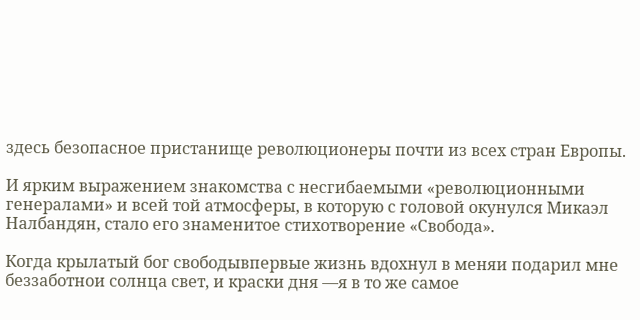здесь безопасное пристанище революционеры почти из всех стран Европы.

И ярким выражением знакомства с несгибаемыми «революционными генералами» и всей той атмосферы, в которую с головой окунулся Микаэл Налбандян, стало его знаменитое стихотворение «Свобода».

Когда крылатый бог свободывпервые жизнь вдохнул в меняи подарил мне беззаботнои солнца свет, и краски дня —я в то же самое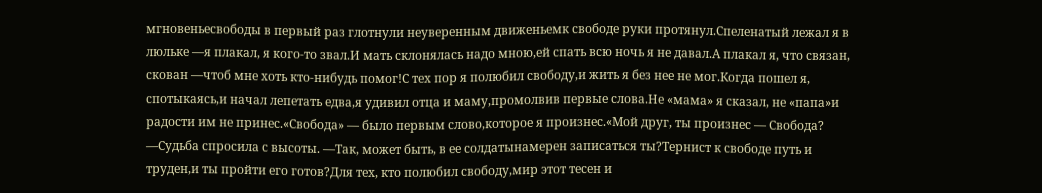мгновеньесвободы в первый раз глотнули неуверенным движеньемк свободе руки протянул.Спеленатый лежал я в люльке —я плакал, я кого-то звал.И мать склонялась надо мною,ей спать всю ночь я не давал.А плакал я, что связан, скован —чтоб мне хоть кто-нибудь помог!С тех пор я полюбил свободу,и жить я без нее не мог.Когда пошел я, спотыкаясь,и начал лепетать едва,я удивил отца и маму,промолвив первые слова.Не «мама» я сказал, не «папа»и радости им не принес.«Свобода» — было первым слово,которое я произнес.«Мой друг, ты произнес — Свобода? —Судьба спросила с высоты. —Так, может быть, в ее солдатынамерен записаться ты?Тернист к свободе путь и труден,и ты пройти его готов?Для тех, кто полюбил свободу,мир этот тесен и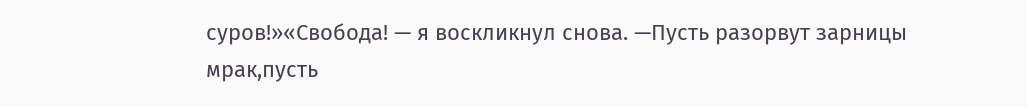суров!»«Свобода! — я воскликнул снова. —Пусть разорвут зарницы мрак,пусть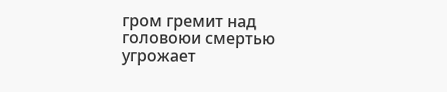гром гремит над головоюи смертью угрожает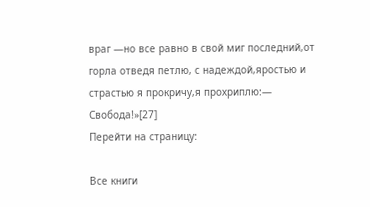враг —но все равно в свой миг последний,от горла отведя петлю, с надеждой,яростью и страстью я прокричу,я прохриплю:— Свобода!»[27]
Перейти на страницу:

Все книги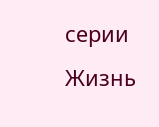серии Жизнь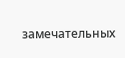замечательных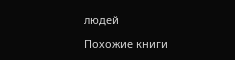людей

Похожие книги